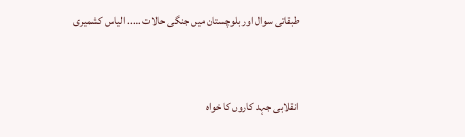طبقاتی سوال اور بلوچستان میں جنگی حالات ….. الیاس کشمیری



انقلابی جہد کاروں کا خواہ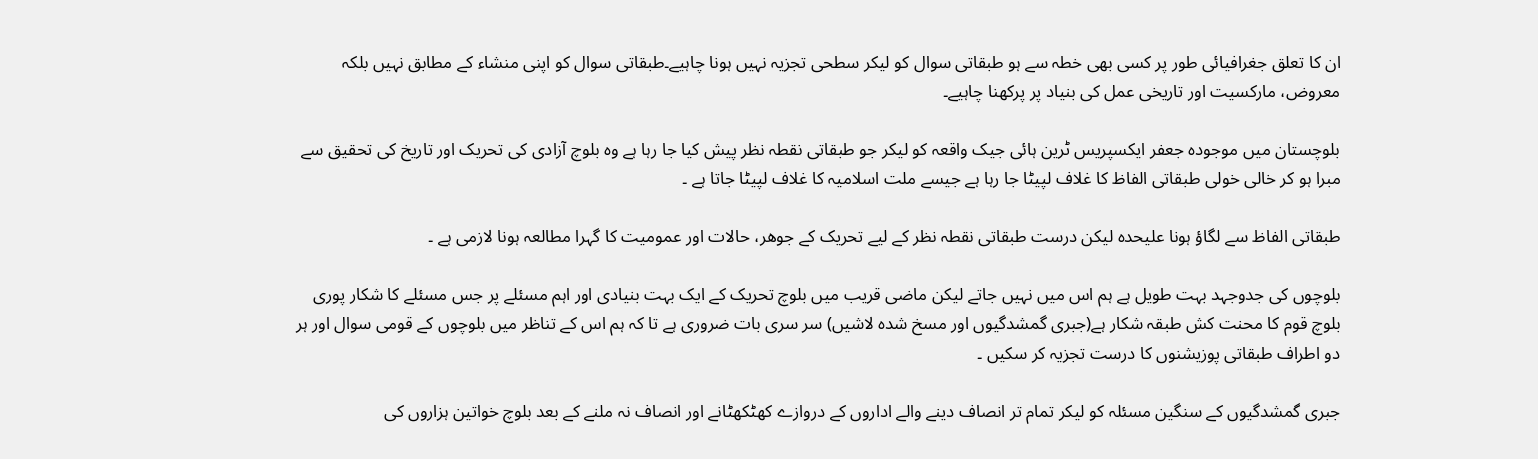ان کا تعلق جغرافیائی طور پر کسی بھی خطہ سے ہو طبقاتی سوال کو لیکر سطحی تجزیہ نہیں ہونا چاہیے۔طبقاتی سوال کو اپنی منشاء کے مطابق نہیں بلکہ معروض، مارکسیت اور تاریخی عمل کی بنیاد پر پرکھنا چاہیے۔

بلوچستان میں موجودہ جعفر ایکسپریس ٹرین ہائی جیک واقعہ کو لیکر جو طبقاتی نقطہ نظر پیش کیا جا رہا ہے وہ بلوچ آزادی کی تحریک اور تاریخ کی تحقیق سے مبرا ہو کر خالی خولی طبقاتی الفاظ کا غلاف لپیٹا جا رہا ہے جیسے ملت اسلامیہ کا غلاف لپیٹا جاتا ہے ۔

طبقاتی الفاظ سے لگاؤ ہونا علیحدہ لیکن درست طبقاتی نقطہ نظر کے لیے تحریک کے جوھر، حالات اور عمومیت کا گہرا مطالعہ ہونا لازمی ہے ۔

بلوچوں کی جدوجہد بہت طویل ہے ہم اس میں نہیں جاتے لیکن ماضی قریب میں بلوچ تحریک کے ایک بہت بنیادی اور اہم مسئلے پر جس مسئلے کا شکار پوری بلوچ قوم کا محنت کش طبقہ شکار ہے(جبری گمشدگیوں اور مسخ شدہ لاشیں) سر سری بات ضروری ہے تا کہ ہم اس کے تناظر میں بلوچوں کے قومی سوال اور ہر دو اطراف طبقاتی پوزیشنوں کا درست تجزیہ کر سکیں ۔

جبری گمشدگیوں کے سنگین مسئلہ کو لیکر تمام تر انصاف دینے والے اداروں کے دروازے کھٹکھٹانے اور انصاف نہ ملنے کے بعد بلوچ خواتین ہزاروں کی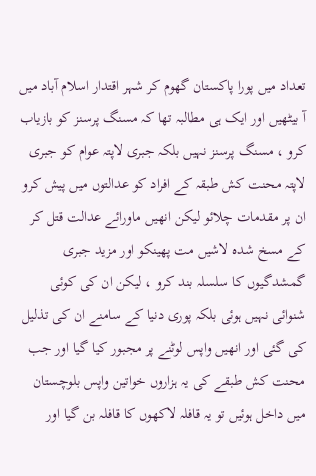تعداد میں پورا پاکستان گھوم کر شہر اقتدار اسلام آباد میں آ بیٹھیں اور ایک ہی مطالبہ تھا کہ مسنگ پرسنز کو بازیاب کرو ، مسنگ پرسنز نہیں بلکہ جبری لاپتہ عوام کو جبری لاپتہ محنت کش طبقہ کے افراد کو عدالتوں میں پیش کرو ان پر مقدمات چلائو لیکن انھیں ماورائے عدالت قتل کر کے مسخ شدہ لاشیں مت پھینکو اور مزید جبری گمشدگیوں کا سلسلہ بند کرو ، لیکن ان کی کوئی شنوائی نہیں ہوئی بلکہ پوری دنیا کے سامنے ان کی تذلیل کی گئی اور انھیں واپس لوٹنے پر مجبور کیا گیا اور جب محنت کش طبقے کی یہ ہزاروں خواتین واپس بلوچستان میں داخل ہوئیں تو یہ قافلہ لاکھوں کا قافلہ بن گیا اور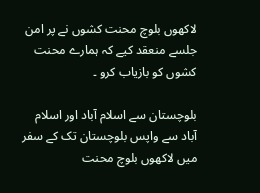لاکھوں بلوچ محنت کشوں نے پر امن جلسے منعقد کیے کہ ہمارے محنت کشوں کو بازیاب کرو ۔

بلوچستان سے اسلام آباد اور اسلام آباد سے واپس بلوچستان تک کے سفر میں لاکھوں بلوچ محنت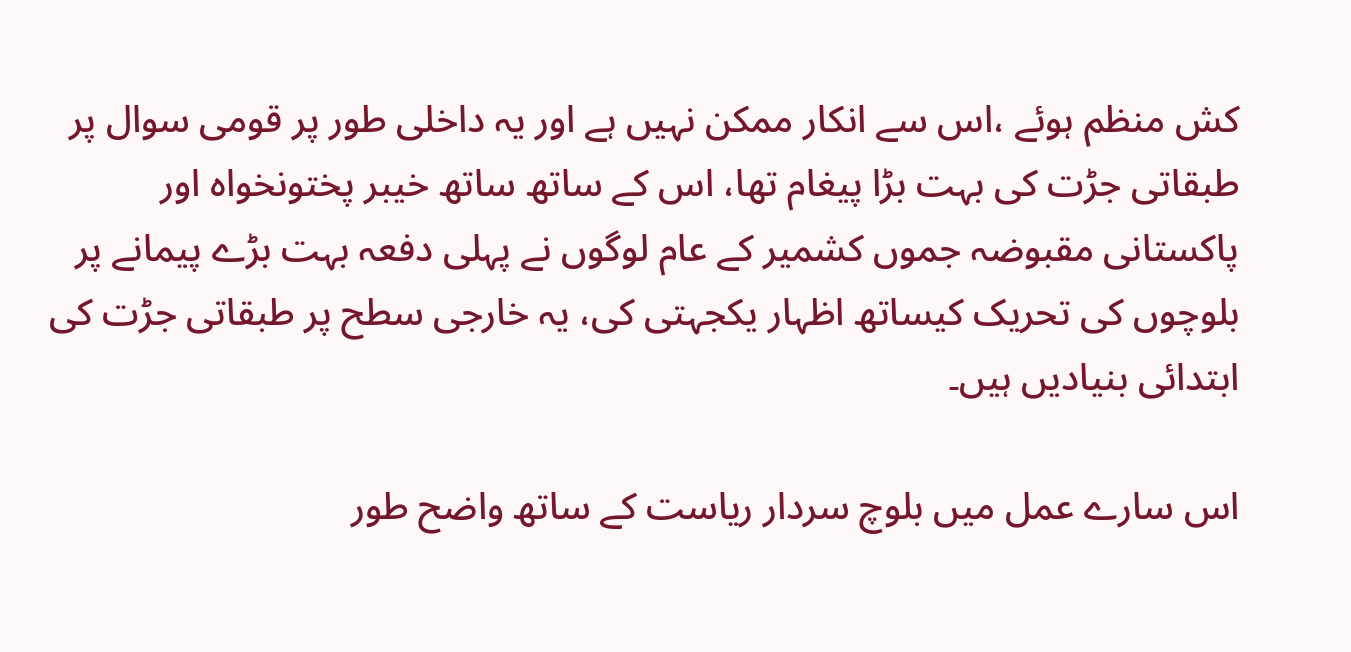کش منظم ہوئے ،اس سے انکار ممکن نہیں ہے اور یہ داخلی طور پر قومی سوال پر طبقاتی جڑت کی بہت بڑا پیغام تھا، اس کے ساتھ ساتھ خیبر پختونخواہ اور پاکستانی مقبوضہ جموں کشمیر کے عام لوگوں نے پہلی دفعہ بہت بڑے پیمانے پر بلوچوں کی تحریک کیساتھ اظہار یکجہتی کی، یہ خارجی سطح پر طبقاتی جڑت کی ابتدائی بنیادیں ہیں۔

اس سارے عمل میں بلوچ سردار ریاست کے ساتھ واضح طور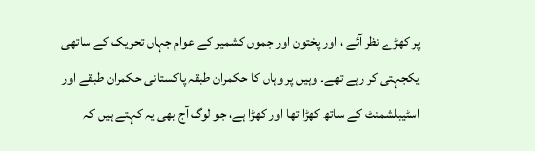پر کھڑے نظر آئے ، اور پختون اور جموں کشمیر کے عوام جہاں تحریک کے ساتھی یکجہتی کر رہے تھے۔ وہیں پر وہاں کا حکمران طبقہ پاکستانی حکمران طبقے اور اسٹیبلشمنٹ کے ساتھ کھڑا تھا اور کھڑا ہے، جو لوگ آج بھی یہ کہتے ہیں کہ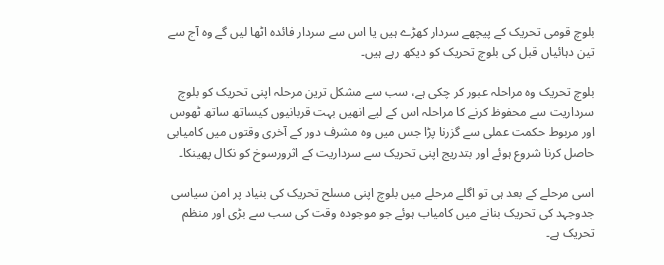بلوچ قومی تحریک کے پیچھے سردار کھڑے ہیں یا اس سے سردار فائدہ اٹھا لیں گے وہ آج سے تین دہائیاں قبل کی بلوچ تحریک کو دیکھ رہے ہیں۔

بلوچ تحریک وہ مراحلہ عبور کر چکی ہے، سب سے مشکل ترین مرحلہ اپنی تحریک کو بلوچ سرداریت سے محفوظ کرنے کا مراحلہ اس کے لیے انھیں بہت قربانیوں کیساتھ ساتھ ٹھوس اور مربوط حکمت عملی سے گزرنا پڑا جس میں وہ مشرف دور کے آخری وقتوں میں کامیابی حاصل کرنا شروع ہوئے اور بتدریج اپنی تحریک سے سرداریت کے اثرورسوخ کو نکال پھینکا۔

اسی مرحلے کے بعد ہی تو اگلے مرحلے میں بلوچ اپنی مسلح تحریک کی بنیاد پر امن سیاسی جدوجہد کی تحریک بنانے میں کامیاب ہوئے جو موجودہ وقت کی سب سے بڑی اور منظم تحریک ہے۔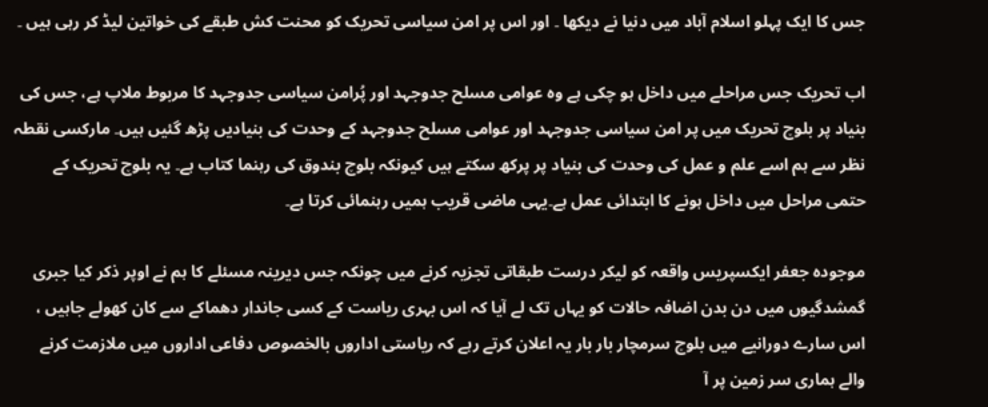جس کا ایک پہلو اسلام آباد میں دنیا نے دیکھا ۔ اور اس پر امن سیاسی تحریک کو محنت کش طبقے کی خواتین لیڈ کر رہی ہیں ۔

اب تحریک جس مراحلے میں داخل ہو چکی ہے وہ عوامی مسلح جدوجہد اور پُرامن سیاسی جدوجہد کا مربوط ملاپ ہے، جس کی بنیاد پر بلوچ تحریک میں پر امن سیاسی جدوجہد اور عوامی مسلح جدوجہد کے وحدت کی بنیادیں پڑھ گئیں ہیں۔ مارکسی نقطہ نظر سے ہم اسے علم و عمل کی وحدت کی بنیاد پر پرکھ سکتے ہیں کیونکہ بلوچ بندوق کی رہنما کتاب ہے۔ یہ بلوچ تحریک کے حتمی مراحل میں داخل ہونے کا ابتدائی عمل ہے۔یہی ماضی قریب ہمیں رہنمائی کرتا ہے۔

موجودہ جعفر ایکسپریس واقعہ کو لیکر درست طبقاتی تجزیہ کرنے میں چونکہ جس دیرینہ مسئلے کا ہم نے اوپر ذکر کیا جبری گمشدگیوں میں دن بدن اضافہ حالات کو یہاں تک لے آیا کہ اس بہری ریاست کے کسی جاندار دھماکے سے کان کھولے جاہیں ، اس سارے دورانیے میں بلوچ سرمچار بار بار یہ اعلان کرتے رہے کہ ریاستی اداروں بالخصوص دفاعی اداروں میں ملازمت کرنے والے ہماری سر زمین پر آ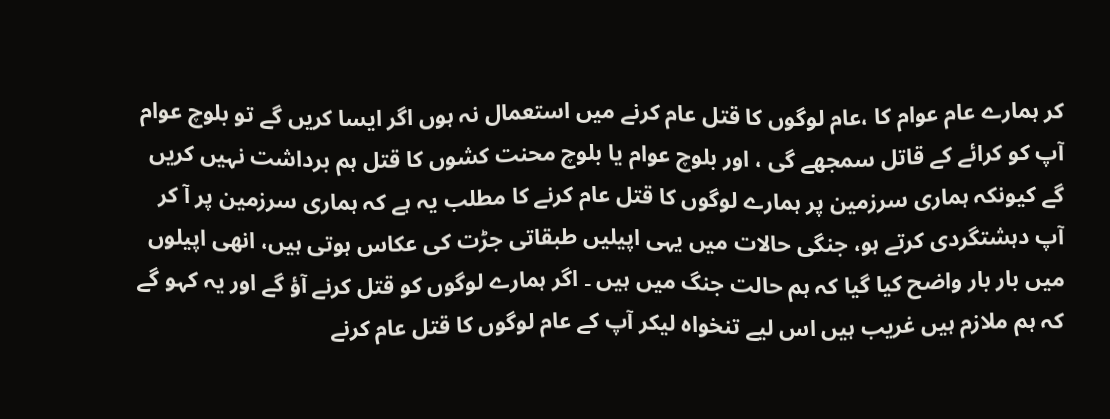کر ہمارے عام عوام کا ،عام لوگوں کا قتل عام کرنے میں استعمال نہ ہوں اگر ایسا کریں گے تو بلوچ عوام آپ کو کرائے کے قاتل سمجھے گی ، اور بلوچ عوام یا بلوچ محنت کشوں کا قتل ہم برداشت نہیں کریں گے کیونکہ ہماری سرزمین پر ہمارے لوگوں کا قتل عام کرنے کا مطلب یہ ہے کہ ہماری سرزمین پر آ کر آپ دہشتگردی کرتے ہو، جنگی حالات میں یہی اپیلیں طبقاتی جڑت کی عکاس ہوتی ہیں، انھی اپیلوں میں بار بار واضح کیا گیا کہ ہم حالت جنگ میں ہیں ۔ اگر ہمارے لوگوں کو قتل کرنے آؤ گے اور یہ کہو گے کہ ہم ملازم ہیں غریب ہیں اس لیے تنخواہ لیکر آپ کے عام لوگوں کا قتل عام کرنے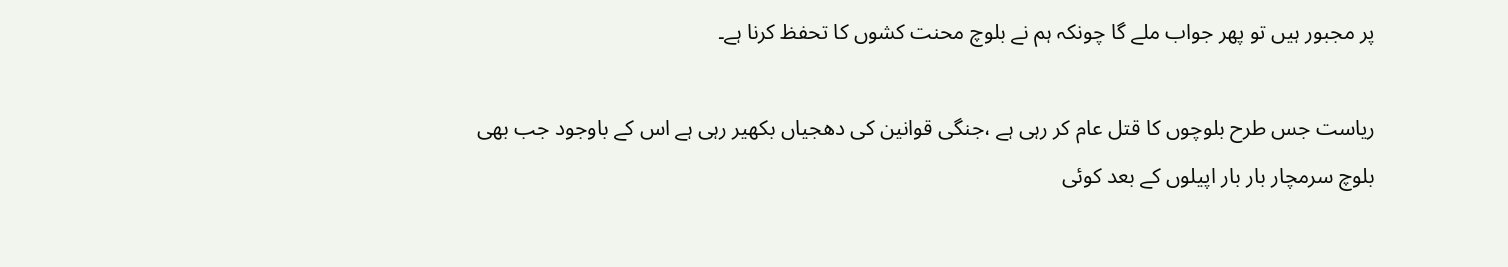پر مجبور ہیں تو پھر جواب ملے گا چونکہ ہم نے بلوچ محنت کشوں کا تحفظ کرنا ہے۔

ریاست جس طرح بلوچوں کا قتل عام کر رہی ہے ،جنگی قوانین کی دھجیاں بکھیر رہی ہے اس کے باوجود جب بھی بلوچ سرمچار بار بار اپیلوں کے بعد کوئی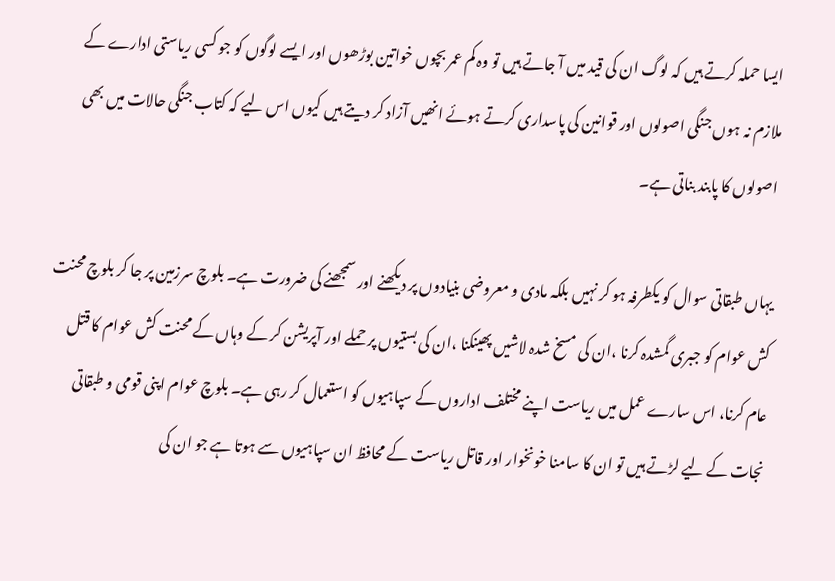ایسا حملہ کرتے ہیں کہ لوگ ان کی قید میں آ جاتے ہیں تو وہ کم عمر بچوں خواتین بوڑھوں اور ایسے لوگوں کو جو کسی ریاستی ادارے کے ملازم نہ ہوں جنگی اصولوں اور قوانین کی پاسداری کرتے ہوئے انھیں آزاد کر دیتے ہیں کیوں اس لیے کہ کتاب جنگی حالات میں بھی اصولوں کا پابند بناتی ہے۔

یہاں طبقاتی سوال کو یکطرفہ ہو کر نہیں بلکہ مادی و معروضی بنیادوں پر دیکھنے اور سمجھنے کی ضرورت ہے۔ بلوچ سرزمین پر جا کر بلوچ محنت کش عوام کو جبری گمشدہ کرنا ،ان کی مسخ شدہ لاشیں پھینکنا ،ان کی بستیوں پر حملے اور آپریشن کر کے وہاں کے محنت کش عوام کا قتل عام کرنا، اس سارے عمل میں ریاست اپنے مختلف اداروں کے سپاہیوں کو استعمال کر رہی ہے۔ بلوچ عوام اپنی قومی و طبقاتی نجات کے لیے لڑتے ہیں تو ان کا سامنا خونخوار اور قاتل ریاست کے محافظ ان سپاہیوں سے ہوتا ہے جو ان کی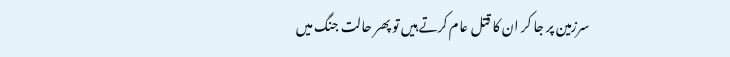سرزمین پر جا کر ان کا قتل عام کرتے ہیں تو پھر حالت جنگ میں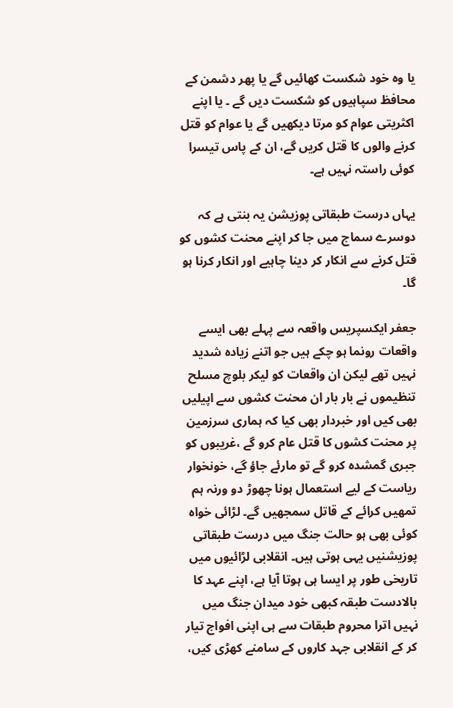یا وہ خود شکست کھائیں گے یا پھر دشمن کے محافظ سپاہیوں کو شکست دیں گے ۔ یا اپنے اکثریتی عوام کو مرتا دیکھیں گے یا عوام کو قتل کرنے والوں کا قتل کریں گے، ان کے پاس تیسرا کوئی راستہ نہیں ہے۔

یہاں درست طبقاتی پوزیشن یہ بنتی ہے کہ دوسرے سماج میں جا کر اپنے محنت کشوں کو قتل کرنے سے انکار کر دینا چاہیے اور انکار کرنا ہو گا۔

جعفر ایکسپریس واقعہ سے پہلے بھی ایسے واقعات رونما ہو چکے ہیں جو اتنے زیادہ شدید نہیں تھے لیکن ان واقعات کو لیکر بلوچ مسلح تنظیموں نے بار بار ان محنت کشوں سے اپیلیں بھی کیں اور خبردار بھی کیا کہ ہماری سرزمین پر محنت کشوں کا قتل عام کرو گے ،غریبوں کو جبری گمشدہ کرو گے تو مارئے جاؤ گے، خونخوار ریاست کے لیے استعمال ہونا چھوڑ دو ورنہ ہم تمھیں کرائے کے قاتل سمجھیں گے۔ لڑائی خواہ کوئی بھی ہو حالت جنگ میں درست طبقاتی پوزیشنیں یہی ہوتی ہیں۔ انقلابی لڑائیوں میں تاریخی طور پر ایسا ہی ہوتا آیا ہے، اپنے عہد کا بالادست طبقہ کبھی خود میدان جنگ میں نہیں اترا محروم طبقات سے ہی اپنی افواج تیار کر کے انقلابی جہد کاروں کے سامنے کھڑی کیں،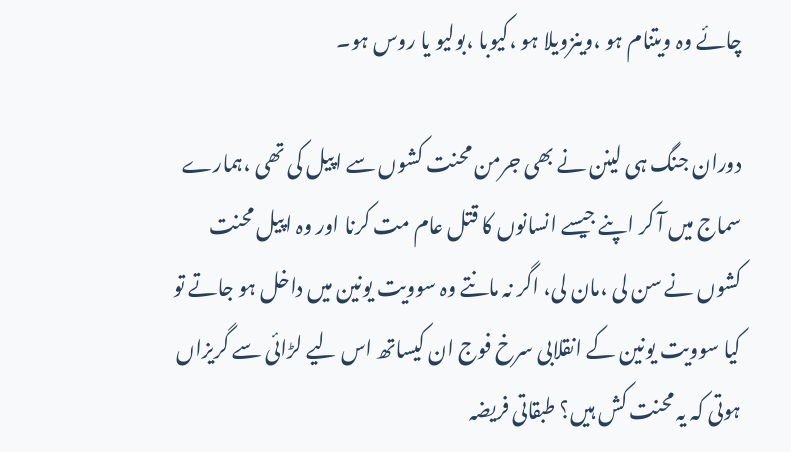چائے وہ ویتنام ہو ،وینزویلا ہو ،کیوبا ،بولیو یا روس ہو۔

دوران جنگ ہی لینن نے بھی جرمن محنت کشوں سے اپیل کی تھی ،ہمارے سماج میں آ کر اپنے جیسے انسانوں کا قتل عام مت کرنا اور وہ اپیل محنت کشوں نے سن لی ،مان لی، اگر نہ مانتے وہ سوویت یونین میں داخل ہو جاتے تو کیا سوویت یونین کے انقلابی سرخ فوج ان کیساتھ اس لیے لڑائی سے گریزاں ہوتی کہ یہ محنت کش ہیں؟ طبقاتی فریضہ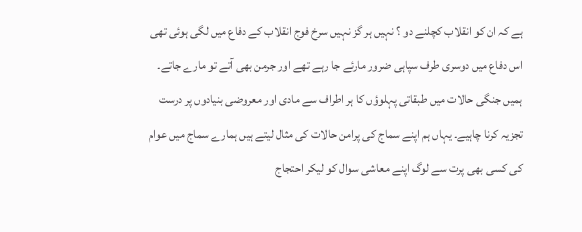ہے کہ ان کو انقلاب کچلنے دو ؟ نہیں ہر گز نہیں سرخ فوج انقلاب کے دفاع میں لگی ہوئی تھی اس دفاع میں دوسری طرف سپاہی ضرور مارئے جا رہے تھے اور جرمن بھی آتے تو مارے جاتے۔ ہمیں جنگی حالات میں طبقاتی پہلوؤں کا ہر اطراف سے مادی اور معروضی بنیادوں پر درست تجزیہ کرنا چاہیے۔ یہاں ہم اپنے سماج کی پرامن حالات کی مثال لیتے ہیں ہمارے سماج میں عوام کی کسی بھی پرت سے لوگ اپنے معاشی سوال کو لیکر احتجاج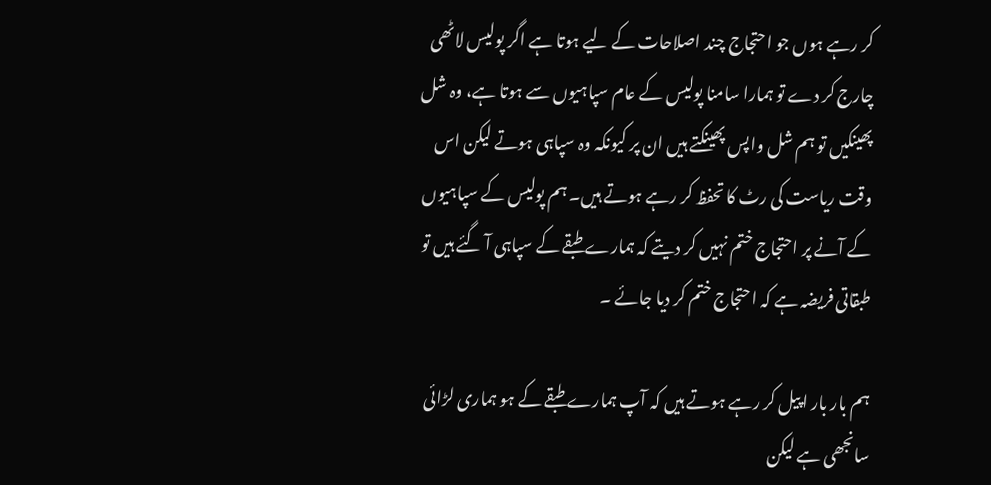کر رہے ہوں جو احتجاج چند اصلاحات کے لیے ہوتا ہے اگر پولیس لاٹھی چارج کر دے تو ہمارا سامنا پولیس کے عام سپاہیوں سے ہوتا ہے، وہ شل پھینکیں تو ہم شل واپس پھینکتے ہیں ان پر کیونکہ وہ سپاہی ہوتے لیکن اس وقت ریاست کی رٹ کا تحفظ کر رہے ہوتے ہیں۔ ہم پولیس کے سپاہیوں کے آنے پر احتجاج ختم نہیں کر دیتے کہ ہمارے طبقے کے سپاہی آ گئے ہیں تو طبقاتی فریضہ ہے کہ احتجاج ختم کر دیا جائے ۔

ہم بار بار اپیل کر رہے ہوتے ہیں کہ آپ ہمارے طبقے کے ہو ہماری لڑائی سانجھی ہے لیکن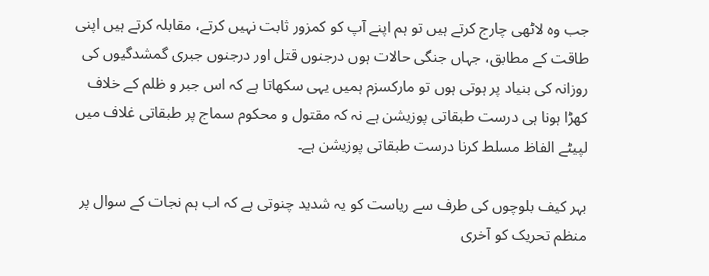جب وہ لاٹھی چارج کرتے ہیں تو ہم اپنے آپ کو کمزور ثابت نہیں کرتے، مقابلہ کرتے ہیں اپنی طاقت کے مطابق، جہاں جنگی حالات ہوں درجنوں قتل اور درجنوں جبری گمشدگیوں کی روزانہ کی بنیاد پر ہوتی ہوں تو مارکسزم ہمیں یہی سکھاتا ہے کہ اس جبر و ظلم کے خلاف کھڑا ہونا ہی درست طبقاتی پوزیشن ہے نہ کہ مقتول و محکوم سماج پر طبقاتی غلاف میں لپیٹے الفاظ مسلط کرنا درست طبقاتی پوزیشن ہے۔

بہر کیف بلوچوں کی طرف سے ریاست کو یہ شدید چنوتی ہے کہ اب ہم نجات کے سوال پر منظم تحریک کو آخری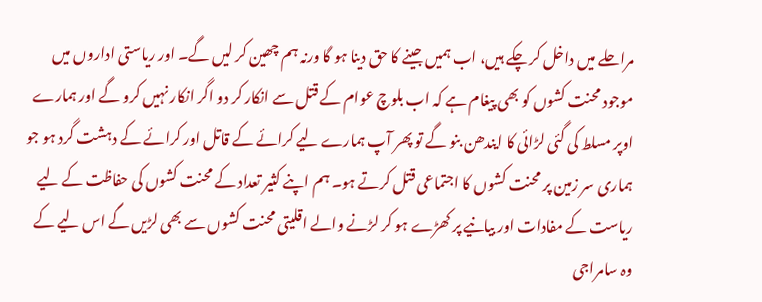مراحلے میں داخل کر چکے ہیں، اب ہمیں جینے کا حق دینا ہو گا ورنہ ہم چھین کر لیں گے۔ اور ریاستی اداروں میں موجود محنت کشوں کو بھی پیغام ہے کہ اب بلوچ عوام کے قتل سے انکار کر دو اگر انکار نہیں کرو گے اور ہمارے اوپر مسلط کی گئی لڑائی کا ایندھن بنو گے تو پھر آپ ہمارے لیے کرائے کے قاتل اور کرائے کے دہشت گرد ہو جو ہماری سر زمین پر محنت کشوں کا اجتماعی قتل کرتے ہو۔ ہم اپنے کثیر تعداد کے محنت کشوں کی حفاظت کے لیے ریاست کے مفادات اور بیانیے پر کھڑے ہو کر لڑنے والے اقلیتی محنت کشوں سے بھی لڑیں گے اس لیے کے وہ سامراجی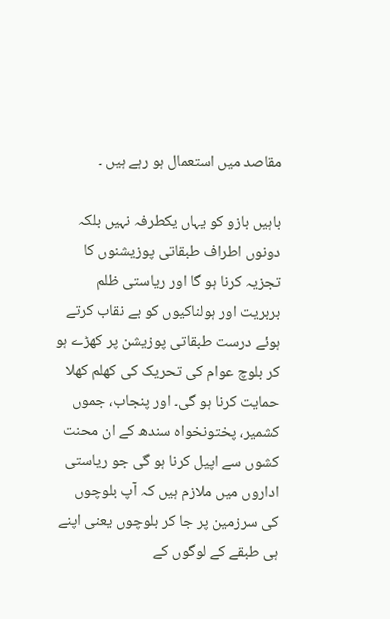مقاصد میں استعمال ہو رہے ہیں ۔

باہیں بازو کو یہاں یکطرفہ نہیں بلکہ دونوں اطراف طبقاتی پوزیشنوں کا تجزیہ کرنا ہو گا اور ریاستی ظلم بربریت اور ہولناکیوں کو بے نقاب کرتے ہوئے درست طبقاتی پوزیشن پر کھڑے ہو کر بلوچ عوام کی تحریک کی کھلم کھلا حمایت کرنا ہو گی۔ اور پنجاب، جموں کشمیر، پختونخواہ سندھ کے ان محنت کشوں سے اپیل کرنا ہو گی جو ریاستی اداروں میں ملازم ہیں کہ آپ بلوچوں کی سرزمین پر جا کر بلوچوں یعنی اپنے ہی طبقے کے لوگوں کے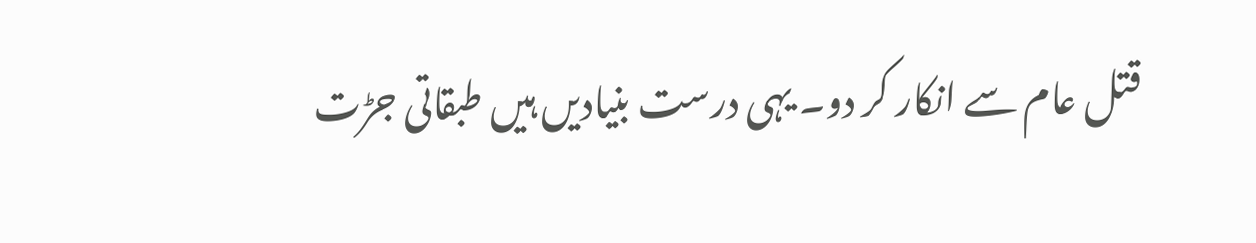قتل عام سے انکار کر دو۔ یہی درست بنیادیں ہیں طبقاتی جڑت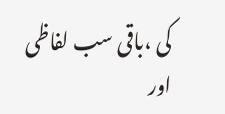کی ،باقی سب لفاظی اور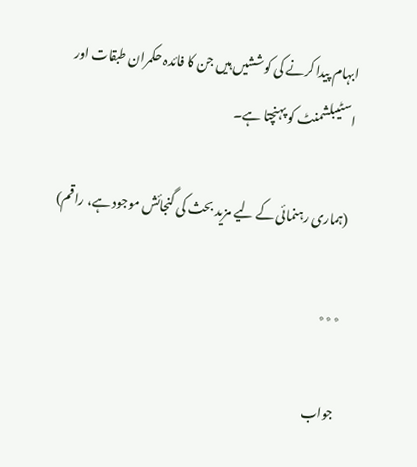ابہام پیدا کرنے کی کوششیں ہیں جن کا فائدہ حکمران طبقات اور اسٹیبلشمنٹ کو پہنچتا ہے۔

(ہماری رہنمائی کے لیے مزید بحث کی گنجائش موجود ہے، راقم)

٭٭٭

جواب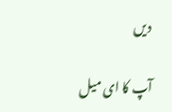دیں

آپ کا ای میل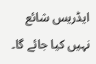ایڈریس شائع نہیں کیا جائے گا۔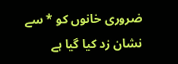ضروری خانوں کو * سے نشان زد کیا گیا ہے